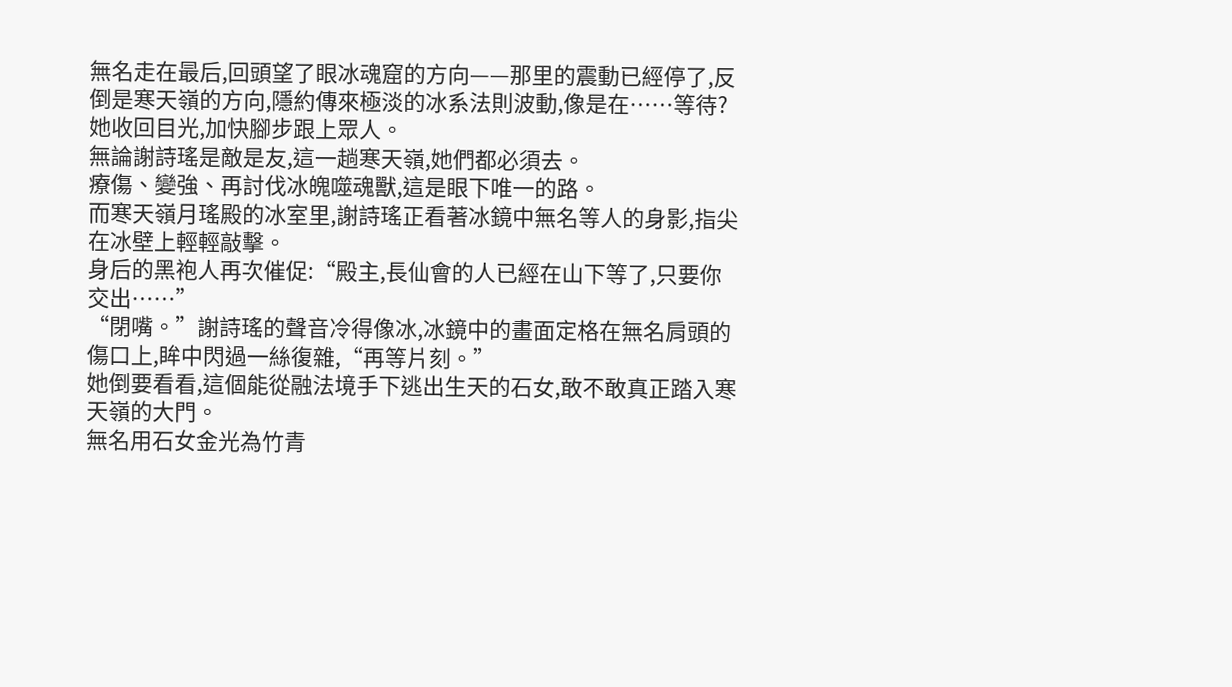無名走在最后,回頭望了眼冰魂窟的方向——那里的震動已經停了,反倒是寒天嶺的方向,隱約傳來極淡的冰系法則波動,像是在……等待?
她收回目光,加快腳步跟上眾人。
無論謝詩瑤是敵是友,這一趟寒天嶺,她們都必須去。
療傷、變強、再討伐冰魄噬魂獸,這是眼下唯一的路。
而寒天嶺月瑤殿的冰室里,謝詩瑤正看著冰鏡中無名等人的身影,指尖在冰壁上輕輕敲擊。
身后的黑袍人再次催促:“殿主,長仙會的人已經在山下等了,只要你交出……”
“閉嘴。”謝詩瑤的聲音冷得像冰,冰鏡中的畫面定格在無名肩頭的傷口上,眸中閃過一絲復雜,“再等片刻。”
她倒要看看,這個能從融法境手下逃出生天的石女,敢不敢真正踏入寒天嶺的大門。
無名用石女金光為竹青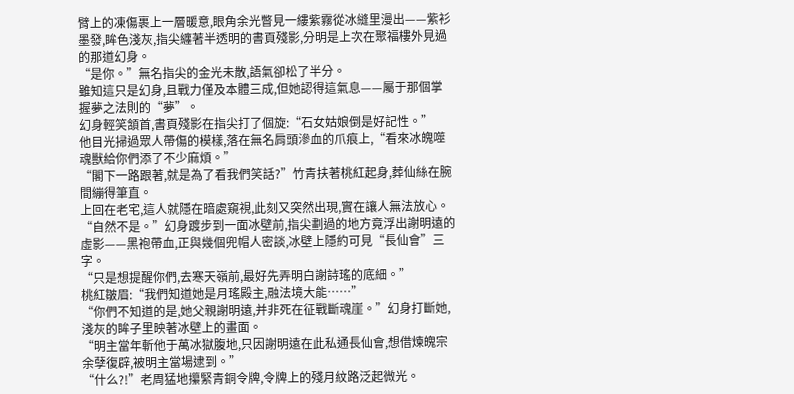臂上的凍傷裹上一層暖意,眼角余光瞥見一縷紫霧從冰縫里漫出——紫衫墨發,眸色淺灰,指尖纏著半透明的書頁殘影,分明是上次在聚福樓外見過的那道幻身。
“是你。”無名指尖的金光未散,語氣卻松了半分。
雖知這只是幻身,且戰力僅及本體三成,但她認得這氣息——屬于那個掌握夢之法則的“夢”。
幻身輕笑頷首,書頁殘影在指尖打了個旋:“石女姑娘倒是好記性。”
他目光掃過眾人帶傷的模樣,落在無名肩頭滲血的爪痕上,“看來冰魄噬魂獸給你們添了不少麻煩。”
“閣下一路跟著,就是為了看我們笑話?”竹青扶著桃紅起身,葬仙絲在腕間繃得筆直。
上回在老宅,這人就隱在暗處窺視,此刻又突然出現,實在讓人無法放心。
“自然不是。”幻身踱步到一面冰壁前,指尖劃過的地方竟浮出謝明遠的虛影——黑袍帶血,正與幾個兜帽人密談,冰壁上隱約可見“長仙會”三字。
“只是想提醒你們,去寒天嶺前,最好先弄明白謝詩瑤的底細。”
桃紅皺眉:“我們知道她是月瑤殿主,融法境大能……”
“你們不知道的是,她父親謝明遠,并非死在征戰斷魂崖。”幻身打斷她,淺灰的眸子里映著冰壁上的畫面。
“明主當年斬他于萬冰獄腹地,只因謝明遠在此私通長仙會,想借煉魄宗余孽復辟,被明主當場逮到。”
“什么?!”老周猛地攥緊青銅令牌,令牌上的殘月紋路泛起微光。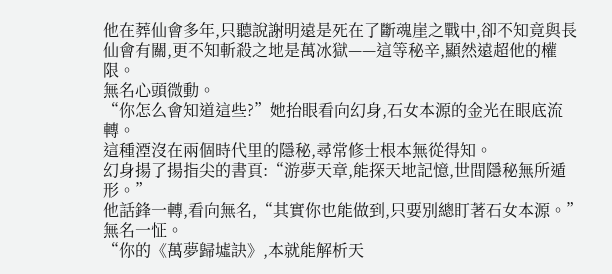他在葬仙會多年,只聽說謝明遠是死在了斷魂崖之戰中,卻不知竟與長仙會有關,更不知斬殺之地是萬冰獄——這等秘辛,顯然遠超他的權限。
無名心頭微動。
“你怎么會知道這些?”她抬眼看向幻身,石女本源的金光在眼底流轉。
這種湮沒在兩個時代里的隱秘,尋常修士根本無從得知。
幻身揚了揚指尖的書頁:“游夢天章,能探天地記憶,世間隱秘無所遁形。”
他話鋒一轉,看向無名,“其實你也能做到,只要別總盯著石女本源。”無名一怔。
“你的《萬夢歸墟訣》,本就能解析天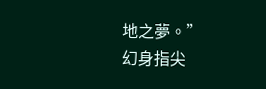地之夢。”
幻身指尖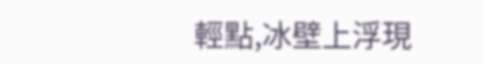輕點,冰壁上浮現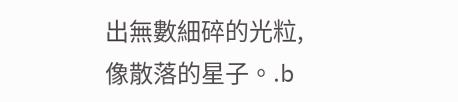出無數細碎的光粒,像散落的星子。.b